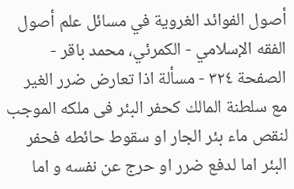أصول الفوائد الغروية في مسائل علم أصول الفقه الإسلامي - الكمرئي، محمد باقر - الصفحة ٣٢٤ - مسألة اذا تعارض ضرر الغير مع سلطنة المالك كحفر البئر فى ملكه الموجب لنقص ماء بئر الجار او سقوط حائطه فحفر البئر اما لدفع ضرر او حرج عن نفسه و اما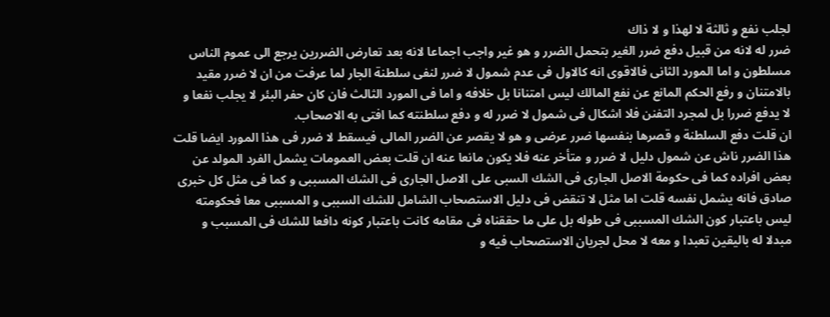لجلب نفع و ثالثة لا لهذا و لا ذاك
ضرر له لانه من قبيل دفع ضرر الغير بتحمل الضرر و هو غير واجب اجماعا لانه بعد تعارض الضررين يرجع الى عموم الناس مسلطون و اما المورد الثانى فالاقوى انه كالاول فى عدم شمول لا ضرر لنفى سلطنة الجار لما عرفت من ان لا ضرر مقيد بالامتنان و رفع الحكم المانع عن نفع المالك ليس امتنانا بل خلافه و اما فى المورد الثالث فان كان حفر البئر لا يجلب نفعا و لا يدفع ضررا بل لمجرد التفنن فلا اشكال فى شمول لا ضرر له و دفع سلطنته كما افتى به الاصحاب.
ان قلت دفع السلطنة و قصرها بنفسها ضرر عرضى و هو لا يقصر عن الضرر المالى فيسقط لا ضرر فى هذا المورد ايضا قلت هذا الضرر ناش عن شمول دليل لا ضرر و متأخر عنه فلا يكون مانعا عنه ان قلت بعض العمومات يشمل الفرد المولد عن بعض افراده كما فى حكومة الاصل الجارى فى الشك السبى على الاصل الجارى فى الشك المسببى و كما فى مثل كل خبرى صادق فانه يشمل نفسه قلت اما مثل لا تنقض فى دليل الاستصحاب الشامل للشك السببى و المسببى معا فحكومته ليس باعتبار كون الشك المسببى فى طوله بل على ما حققناه فى مقامه كانت باعتبار كونه دافعا للشك فى المسبب و مبدلا له باليقين تعبدا و معه لا محل لجريان الاستصحاب فيه و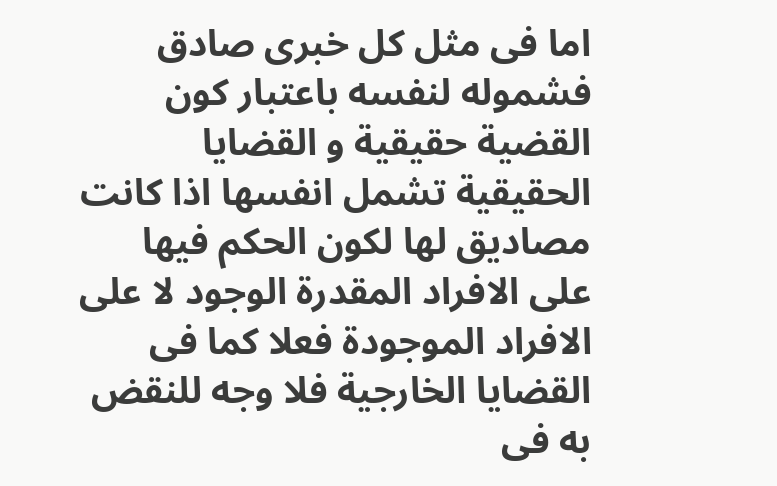اما فى مثل كل خبرى صادق فشموله لنفسه باعتبار كون القضية حقيقية و القضايا الحقيقية تشمل انفسها اذا كانت مصاديق لها لكون الحكم فيها على الافراد المقدرة الوجود لا على الافراد الموجودة فعلا كما فى القضايا الخارجية فلا وجه للنقض به فى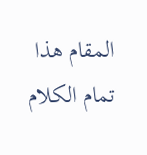المقام هذا تمام الكلام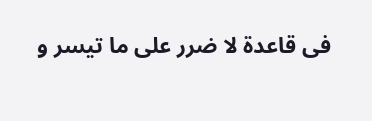فى قاعدة لا ضرر على ما تيسر و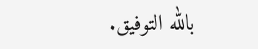بالله التوفيق.